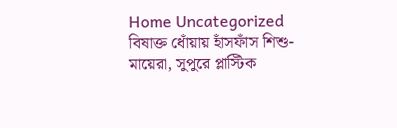Home Uncategorized বিষাক্ত ধোঁয়ায় হাঁসফাঁস শিশু-মায়েরা, সুপুরে প্লাস্টিক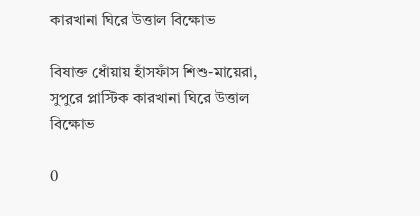কারখানা ঘিরে উত্তাল বিক্ষোভ

বিষাক্ত ধোঁয়ায় হাঁসফাঁস শিশু-মায়েরা, সুপুরে প্লাস্টিক কারখানা ঘিরে উত্তাল বিক্ষোভ

0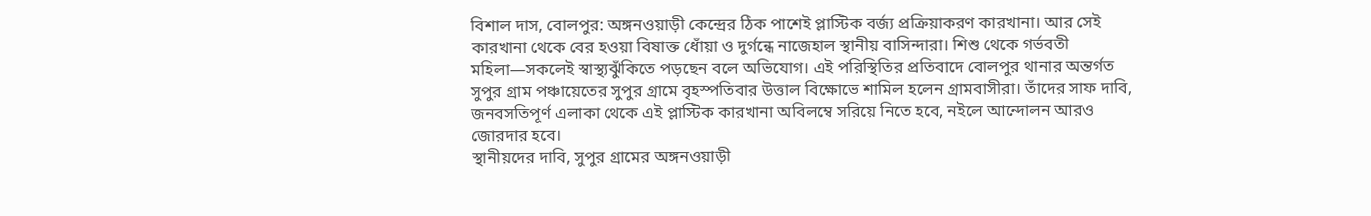বিশাল দাস, বোলপুর: অঙ্গনওয়াড়ী কেন্দ্রের ঠিক পাশেই প্লাস্টিক বর্জ্য প্রক্রিয়াকরণ কারখানা। আর সেই কারখানা থেকে বের হওয়া বিষাক্ত ধোঁয়া ও দুর্গন্ধে নাজেহাল স্থানীয় বাসিন্দারা। শিশু থেকে গর্ভবতী মহিলা—সকলেই স্বাস্থ্যঝুঁকিতে পড়ছেন বলে অভিযোগ। এই পরিস্থিতির প্রতিবাদে বোলপুর থানার অন্তর্গত সুপুর গ্রাম পঞ্চায়েতের সুপুর গ্রামে বৃহস্পতিবার উত্তাল বিক্ষোভে শামিল হলেন গ্রামবাসীরা। তাঁদের সাফ দাবি, জনবসতিপূর্ণ এলাকা থেকে এই প্লাস্টিক কারখানা অবিলম্বে সরিয়ে নিতে হবে, নইলে আন্দোলন আরও জোরদার হবে।
স্থানীয়দের দাবি, সুপুর গ্রামের অঙ্গনওয়াড়ী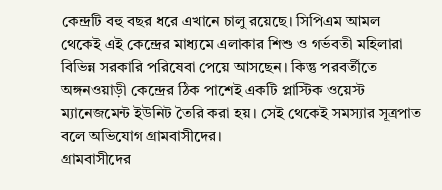কেন্দ্রটি বহু বছর ধরে এখানে চালু রয়েছে। সিপিএম আমল থেকেই এই কেন্দ্রের মাধ্যমে এলাকার শিশু ও গর্ভবতী মহিলারা বিভিন্ন সরকারি পরিষেবা পেয়ে আসছেন। কিন্তু পরবর্তীতে অঙ্গনওয়াড়ী কেন্দ্রের ঠিক পাশেই একটি প্লাস্টিক ওয়েস্ট ম্যানেজমেন্ট ইউনিট তৈরি করা হয়। সেই থেকেই সমস্যার সূত্রপাত বলে অভিযোগ গ্রামবাসীদের।
গ্রামবাসীদের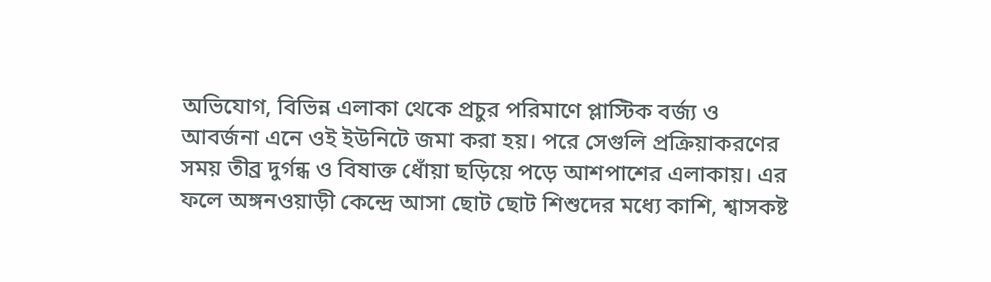অভিযোগ, বিভিন্ন এলাকা থেকে প্রচুর পরিমাণে প্লাস্টিক বর্জ্য ও আবর্জনা এনে ওই ইউনিটে জমা করা হয়। পরে সেগুলি প্রক্রিয়াকরণের সময় তীব্র দুর্গন্ধ ও বিষাক্ত ধোঁয়া ছড়িয়ে পড়ে আশপাশের এলাকায়। এর ফলে অঙ্গনওয়াড়ী কেন্দ্রে আসা ছোট ছোট শিশুদের মধ্যে কাশি, শ্বাসকষ্ট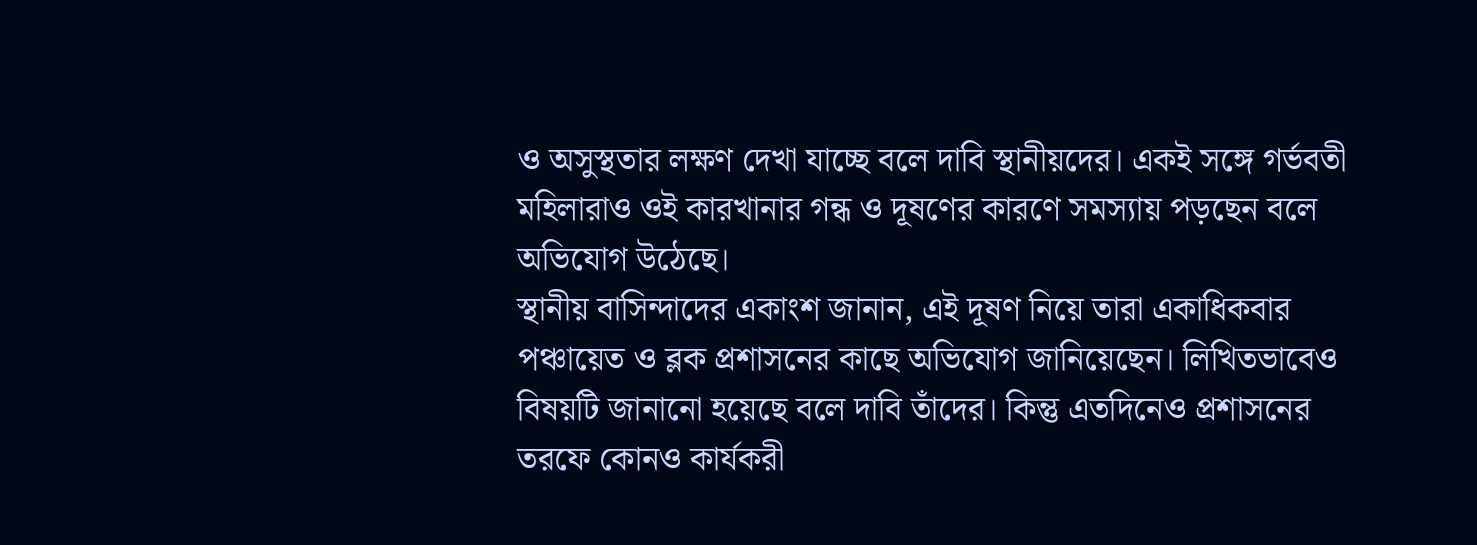ও অসুস্থতার লক্ষণ দেখা যাচ্ছে বলে দাবি স্থানীয়দের। একই সঙ্গে গর্ভবতী মহিলারাও ওই কারখানার গন্ধ ও দূষণের কারণে সমস্যায় পড়ছেন বলে অভিযোগ উঠেছে।
স্থানীয় বাসিন্দাদের একাংশ জানান, এই দূষণ নিয়ে তারা একাধিকবার পঞ্চায়েত ও ব্লক প্রশাসনের কাছে অভিযোগ জানিয়েছেন। লিখিতভাবেও বিষয়টি জানানো হয়েছে বলে দাবি তাঁদের। কিন্তু এতদিনেও প্রশাসনের তরফে কোনও কার্যকরী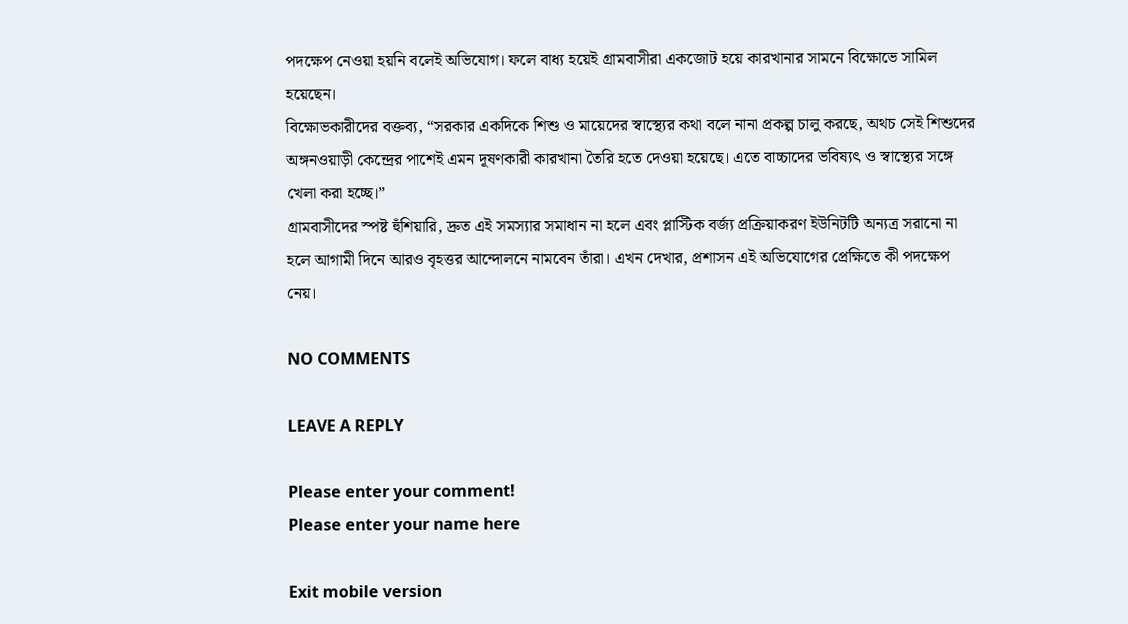পদক্ষেপ নেওয়া হয়নি বলেই অভিযোগ। ফলে বাধ্য হয়েই গ্রামবাসীরা একজোট হয়ে কারখানার সামনে বিক্ষোভে সামিল হয়েছেন।
বিক্ষোভকারীদের বক্তব্য, “সরকার একদিকে শিশু ও মায়েদের স্বাস্থ্যের কথা বলে নানা প্রকল্প চালু করছে, অথচ সেই শিশুদের অঙ্গনওয়াড়ী কেন্দ্রের পাশেই এমন দূষণকারী কারখানা তৈরি হতে দেওয়া হয়েছে। এতে বাচ্চাদের ভবিষ্যৎ ও স্বাস্থ্যের সঙ্গে খেলা করা হচ্ছে।”
গ্রামবাসীদের স্পষ্ট হুঁশিয়ারি, দ্রুত এই সমস্যার সমাধান না হলে এবং প্লাস্টিক বর্জ্য প্রক্রিয়াকরণ ইউনিটটি অন্যত্র সরানো না হলে আগামী দিনে আরও বৃহত্তর আন্দোলনে নামবেন তাঁরা। এখন দেখার, প্রশাসন এই অভিযোগের প্রেক্ষিতে কী পদক্ষেপ নেয়।

NO COMMENTS

LEAVE A REPLY

Please enter your comment!
Please enter your name here

Exit mobile version